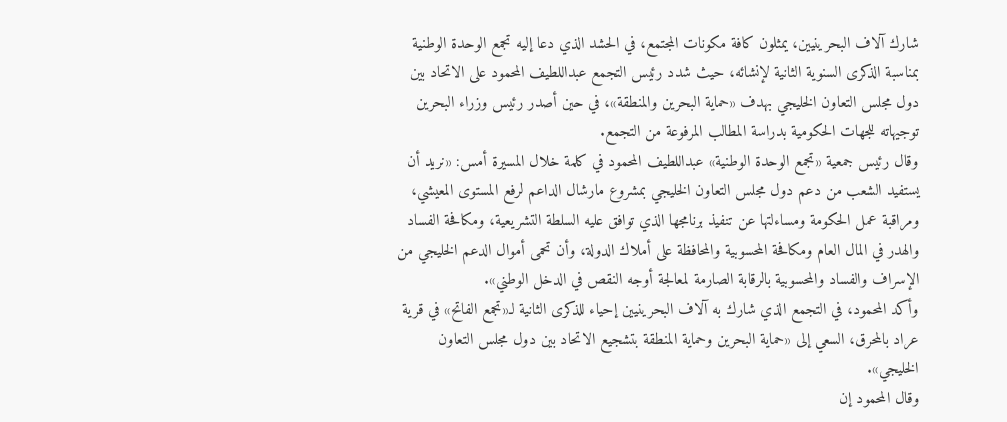شارك آلاف البحرينيين، يمثلون كافة مكونات المجتمع، في الحشد الذي دعا إليه تجمع الوحدة الوطنية بمناسبة الذكرى السنوية الثانية لإنشائه، حيث شدد رئيس التجمع عبداللطيف المحمود على الاتحاد بين دول مجلس التعاون الخليجي بهدف «حماية البحرين والمنطقة»، في حين أصدر رئيس وزراء البحرين توجيهاته للجهات الحكومية بدراسة المطالب المرفوعة من التجمع.
وقال رئيس جمعية «تجمع الوحدة الوطنية» عبداللطيف المحمود في كلمة خلال المسيرة أمس: «نريد أن يستفيد الشعب من دعم دول مجلس التعاون الخليجي بمشروع مارشال الداعم لرفع المستوى المعيشي، ومراقبة عمل الحكومة ومساءلتها عن تنفيذ برنامجها الذي توافق عليه السلطة التشريعية، ومكافحة الفساد والهدر في المال العام ومكافحة المحسوبية والمحافظة على أملاك الدولة، وأن تحمى أموال الدعم الخليجي من الإسراف والفساد والمحسوبية بالرقابة الصارمة لمعالجة أوجه النقص في الدخل الوطني».
وأكد المحمود، في التجمع الذي شارك به آلاف البحرينيين إحياء للذكرى الثانية لـ«تجمع الفاتح» في قرية عراد بالمحرق، السعي إلى «حماية البحرين وحماية المنطقة بتشجيع الاتحاد بين دول مجلس التعاون الخليجي».
وقال المحمود إن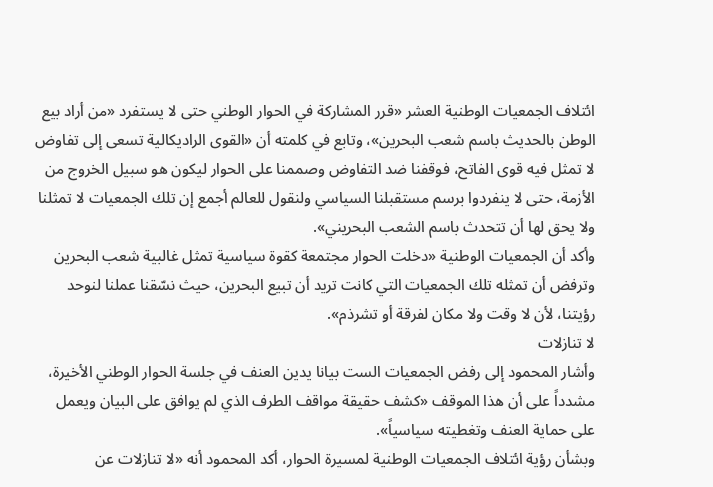ائتلاف الجمعيات الوطنية العشر «قرر المشاركة في الحوار الوطني حتى لا يستفرد «من أراد بيع الوطن بالحديث باسم شعب البحرين»، وتابع في كلمته أن «القوى الراديكالية تسعى إلى تفاوض لا تمثل فيه قوى الفاتح، فوقفنا ضد التفاوض وصممنا على الحوار ليكون هو سبيل الخروج من الأزمة، حتى لا ينفردوا برسم مستقبلنا السياسي ولنقول للعالم أجمع إن تلك الجمعيات لا تمثلنا ولا يحق لها أن تتحدث باسم الشعب البحريني».
وأكد أن الجمعيات الوطنية «دخلت الحوار مجتمعة كقوة سياسية تمثل غالبية شعب البحرين وترفض أن تمثله تلك الجمعيات التي كانت تريد أن تبيع البحرين، حيث نسّقنا عملنا لنوحد رؤيتنا، لأن لا وقت ولا مكان لفرقة أو تشرذم».
لا تنازلات
وأشار المحمود إلى رفض الجمعيات الست بيانا يدين العنف في جلسة الحوار الوطني الأخيرة، مشدداً على أن هذا الموقف «كشف حقيقة مواقف الطرف الذي لم يوافق على البيان ويعمل على حماية العنف وتغطيته سياسياً».
وبشأن رؤية ائتلاف الجمعيات الوطنية لمسيرة الحوار، أكد المحمود أنه «لا تنازلات عن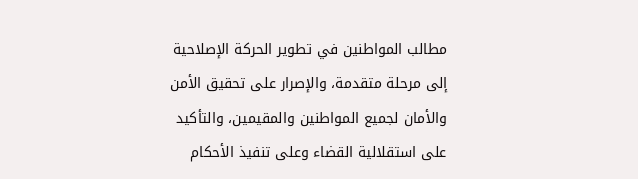مطالب المواطنين في تطوير الحركة الإصلاحية إلى مرحلة متقدمة، والإصرار على تحقيق الأمن والأمان لجميع المواطنين والمقيمين، والتأكيد على استقلالية القضاء وعلى تنفيذ الأحكام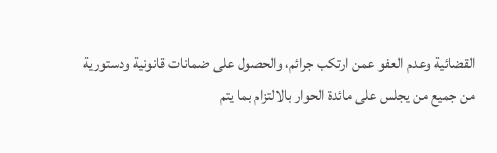القضائية وعدم العفو عمن ارتكب جرائم، والحصول على ضمانات قانونية ودستورية من جميع من يجلس على مائدة الحوار بالالتزام بما يتم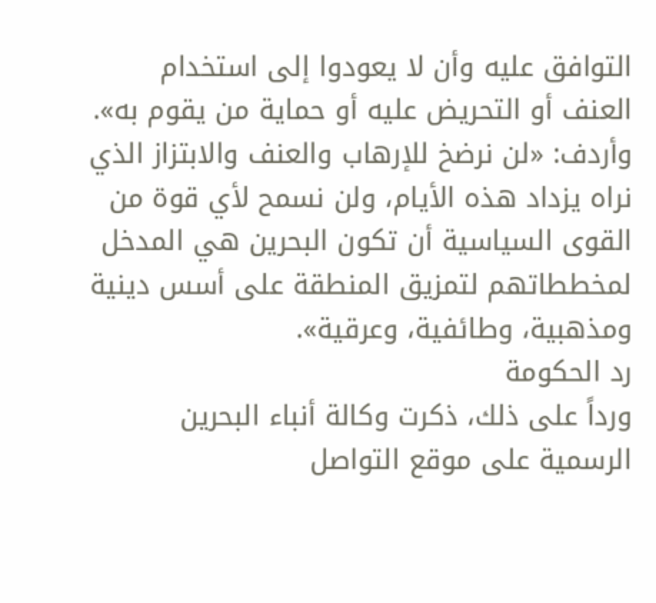التوافق عليه وأن لا يعودوا إلى استخدام العنف أو التحريض عليه أو حماية من يقوم به».
وأردف: «لن نرضخ للإرهاب والعنف والابتزاز الذي نراه يزداد هذه الأيام، ولن نسمح لأي قوة من القوى السياسية أن تكون البحرين هي المدخل لمخططاتهم لتمزيق المنطقة على أسس دينية ومذهبية، وطائفية، وعرقية».
رد الحكومة
ورداً على ذلك، ذكرت وكالة أنباء البحرين الرسمية على موقع التواصل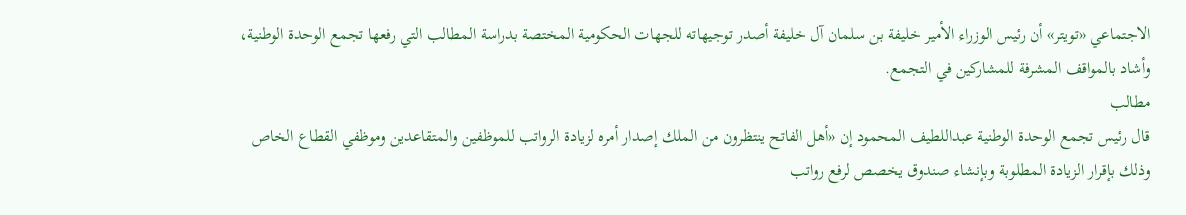الاجتماعي «تويتر» أن رئيس الوزراء الأمير خليفة بن سلمان آل خليفة أصدر توجيهاته للجهات الحكومية المختصة بدراسة المطالب التي رفعها تجمع الوحدة الوطنية، وأشاد بالمواقف المشرفة للمشاركين في التجمع.
مطالب
قال رئيس تجمع الوحدة الوطنية عبداللطيف المحمود إن «أهل الفاتح ينتظرون من الملك إصدار أمره لزيادة الرواتب للموظفين والمتقاعدين وموظفي القطاع الخاص وذلك بإقرار الزيادة المطلوبة وبإنشاء صندوق يخصص لرفع رواتب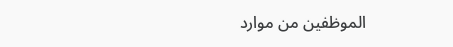الموظفين من موارد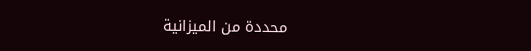محددة من الميزانية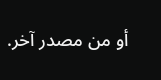أو من مصدر آخر.